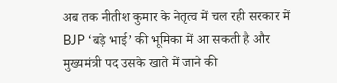अब तक नीतीश कुमार के नेतृत्व में चल रही सरकार में BJP ‘बड़े भाई’ की भूमिका में आ सकती है और मुख्यमंत्री पद उसके खाते में जाने की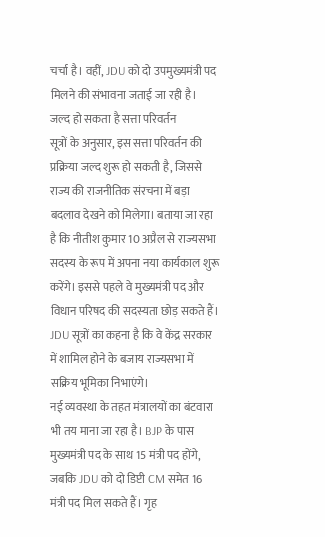चर्चा है। वहीं, JDU को दो उपमुख्यमंत्री पद मिलने की संभावना जताई जा रही है।
जल्द हो सकता है सत्ता परिवर्तन
सूत्रों के अनुसार, इस सत्ता परिवर्तन की प्रक्रिया जल्द शुरू हो सकती है, जिससे राज्य की राजनीतिक संरचना में बड़ा बदलाव देखने को मिलेगा। बताया जा रहा है कि नीतीश कुमार 10 अप्रैल से राज्यसभा सदस्य के रूप में अपना नया कार्यकाल शुरू करेंगे। इससे पहले वे मुख्यमंत्री पद और विधान परिषद की सदस्यता छोड़ सकते हैं। JDU सूत्रों का कहना है कि वे केंद्र सरकार में शामिल होने के बजाय राज्यसभा में सक्रिय भूमिका निभाएंगे।
नई व्यवस्था के तहत मंत्रालयों का बंटवारा भी तय माना जा रहा है। BJP के पास मुख्यमंत्री पद के साथ 15 मंत्री पद होंगे, जबकि JDU को दो डिप्टी CM समेत 16 मंत्री पद मिल सकते हैं। गृह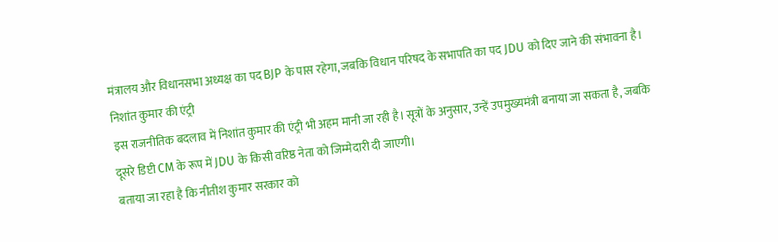मंत्रालय और विधानसभा अध्यक्ष का पद BJP के पास रहेगा, जबकि विधान परिषद के सभापति का पद JDU को दिए जाने की संभावना है।
निशांत कुमार की एंट्री
इस राजनीतिक बदलाव में निशांत कुमार की एंट्री भी अहम मानी जा रही है। सूत्रों के अनुसार, उन्हें उपमुख्यमंत्री बनाया जा सकता है, जबकि दूसरे डिप्टी CM के रूप में JDU के किसी वरिष्ठ नेता को जिम्मेदारी दी जाएगी।
बताया जा रहा है कि नीतीश कुमार सरकार को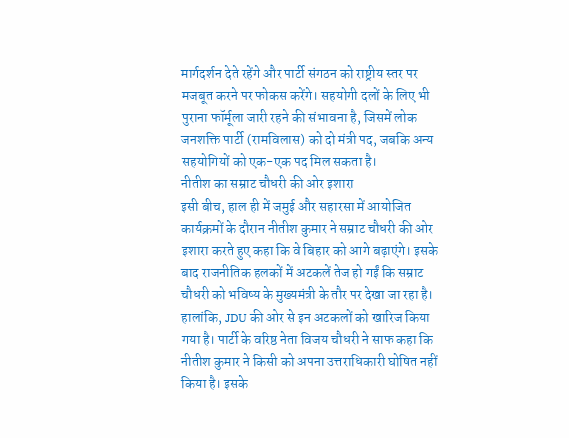मार्गदर्शन देते रहेंगे और पार्टी संगठन को राष्ट्रीय स्तर पर मजबूत करने पर फोकस करेंगे। सहयोगी दलों के लिए भी पुराना फॉर्मूला जारी रहने की संभावना है, जिसमें लोक जनशक्ति पार्टी (रामविलास) को दो मंत्री पद, जबकि अन्य सहयोगियों को एक-एक पद मिल सकता है।
नीतीश का सम्राट चौधरी की ओर इशारा
इसी बीच, हाल ही में जमुई और सहारसा में आयोजित कार्यक्रमों के दौरान नीतीश कुमार ने सम्राट चौधरी की ओर इशारा करते हुए कहा कि वे बिहार को आगे बढ़ाएंगे। इसके बाद राजनीतिक हलकों में अटकलें तेज हो गईं कि सम्राट चौधरी को भविष्य के मुख्यमंत्री के तौर पर देखा जा रहा है।
हालांकि, JDU की ओर से इन अटकलों को खारिज किया गया है। पार्टी के वरिष्ठ नेता विजय चौधरी ने साफ कहा कि नीतीश कुमार ने किसी को अपना उत्तराधिकारी घोषित नहीं किया है। इसके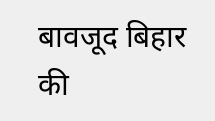बावजूद बिहार की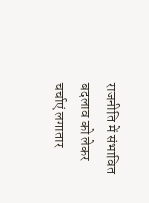राजनीति में संभावित बदलाव को लेकर चर्चाएं लगातार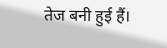तेज बनी हुई हैं।